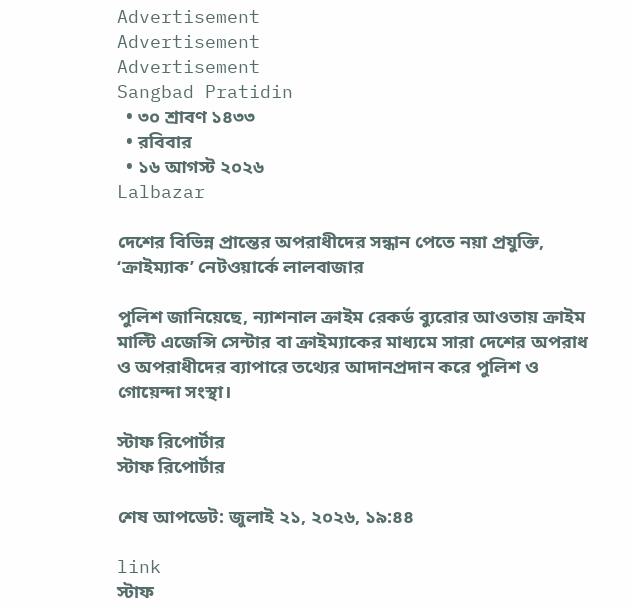Advertisement
Advertisement
Advertisement
Sangbad Pratidin
  • ৩০ শ্রাবণ ১৪৩৩
  • রবিবার
  • ১৬ আগস্ট ২০২৬
Lalbazar

দেশের বিভিন্ন প্রান্তের অপরাধীদের সন্ধান পেতে নয়া প্রযুক্তি, ‘ক্রাইম্যাক’ নেটওয়ার্কে লালবাজার

পুলিশ জানিয়েছে, ন্যাশনাল ক্রাইম রেকর্ড ব্যুরোর আওতায় ক্রাইম মাল্টি এজেন্সি সেন্টার বা ক্রাইম্যাকের মাধ্যমে সারা দেশের অপরাধ ও অপরাধীদের ব্যাপারে তথ্যের আদানপ্রদান করে পুলিশ ও গোয়েন্দা সংস্থা।

স্টাফ রিপোর্টার
স্টাফ রিপোর্টার

শেষ আপডেট: জুলাই ২১, ২০২৬, ১৯:৪৪

link
স্টাফ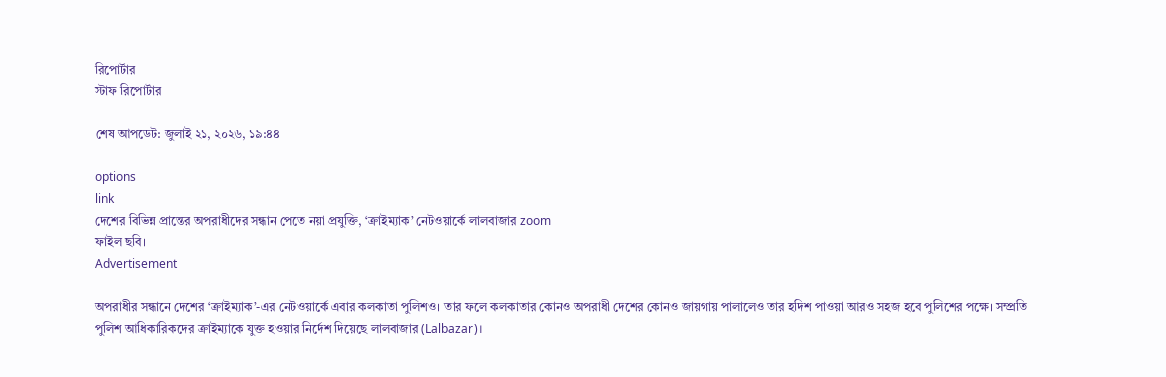রিপোর্টার
স্টাফ রিপোর্টার

শেষ আপডেট: জুলাই ২১, ২০২৬, ১৯:৪৪

options
link
দেশের বিভিন্ন প্রান্তের অপরাধীদের সন্ধান পেতে নয়া প্রযুক্তি, ‘ক্রাইম্যাক’ নেটওয়ার্কে লালবাজার zoom
ফাইল ছবি।
Advertisement

অপরাধীর সন্ধানে দেশের ‘ক্রাইম্যাক’-এর নেটওয়ার্কে এবার কলকাতা পুলিশও। তার ফলে কলকাতার কোনও অপরাধী দেশের কোনও জায়গায় পালালেও তার হদিশ পাওয়া আরও সহজ হবে পুলিশের পক্ষে। সম্প্রতি পুলিশ আধিকারিকদের ক্রাইম্যাকে যুক্ত হওয়ার নির্দেশ দিয়েছে লালবাজার (Lalbazar)।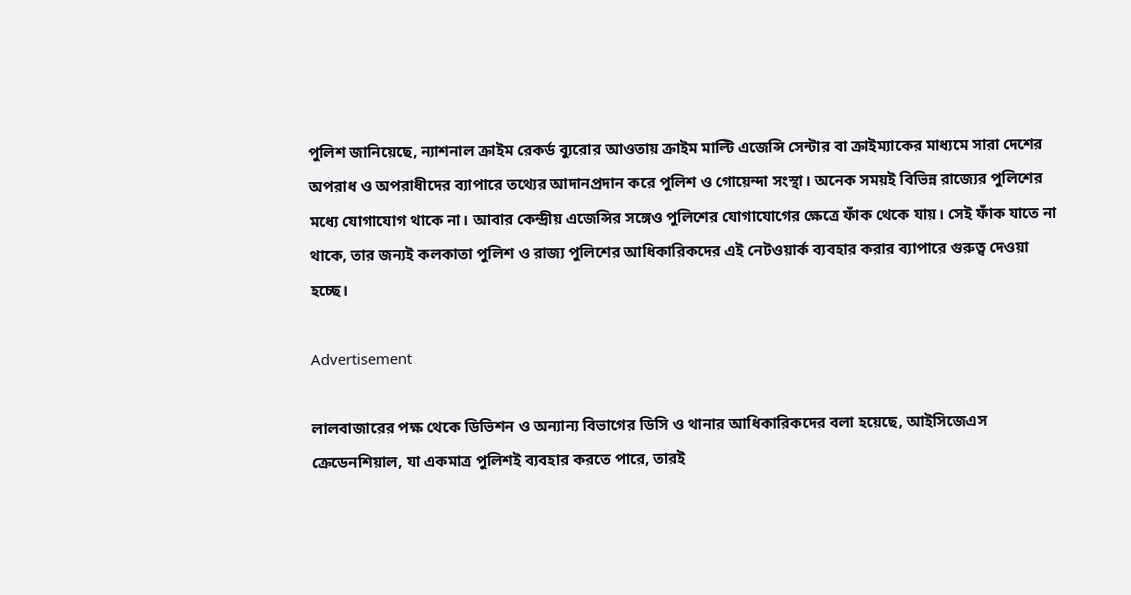পুলিশ জানিয়েছে, ন্যাশনাল ক্রাইম রেকর্ড ব্যুরোর আওতায় ক্রাইম মাল্টি এজেন্সি সেন্টার বা ক্রাইম্যাকের মাধ্যমে সারা দেশের অপরাধ ও অপরাধীদের ব্যাপারে তথ্যের আদানপ্রদান করে পুলিশ ও গোয়েন্দা সংস্থা। অনেক সময়ই বিভিন্ন রাজ্যের পুলিশের মধ্যে যোগাযোগ থাকে না। আবার কেন্দ্রীয় এজেন্সির সঙ্গেও পুলিশের যোগাযোগের ক্ষেত্রে ফাঁক থেকে যায়। সেই ফাঁক যাতে না থাকে, তার জন্যই কলকাতা পুলিশ ও রাজ্য পুলিশের আধিকারিকদের এই নেটওয়ার্ক ব্যবহার করার ব্যাপারে গুরুত্ব দেওয়া হচ্ছে।

Advertisement

লালবাজারের পক্ষ থেকে ডিভিশন ও অন্যান্য বিভাগের ডিসি ও থানার আধিকারিকদের বলা হয়েছে, আইসিজেএস ক্রেডেনশিয়াল, যা একমাত্র পুলিশই ব্যবহার করতে পারে, তারই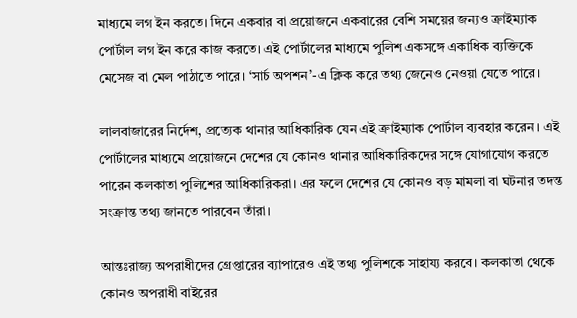মাধ্যমে লগ ইন করতে। দিনে একবার বা প্রয়োজনে একবারের বেশি সময়ের জন্যও ক্রাইম্যাক পোর্টাল লগ ইন করে কাজ করতে। এই পোর্টালের মাধ্যমে পুলিশ একসঙ্গে একাধিক ব্যক্তিকে মেসেজ বা মেল পাঠাতে পারে। ‘সার্চ অপশন’-এ ক্লিক করে তথ্য জেনেও নেওয়া যেতে পারে।

লালবাজারের নির্দেশ, প্রত্যেক থানার আধিকারিক যেন এই ক্রাইম্যাক পোর্টাল ব্যবহার করেন। এই পোর্টালের মাধ্যমে প্রয়োজনে দেশের যে কোনও থানার আধিকারিকদের সঙ্গে যোগাযোগ করতে পারেন কলকাতা পুলিশের আধিকারিকরা। এর ফলে দেশের যে কোনও বড় মামলা বা ঘটনার তদন্ত সংক্রান্ত তথ্য জানতে পারবেন তাঁরা।

আন্তঃরাজ্য অপরাধীদের গ্রেপ্তারের ব্যাপারেও এই তথ্য পুলিশকে সাহায্য করবে। কলকাতা থেকে কোনও অপরাধী বাইরের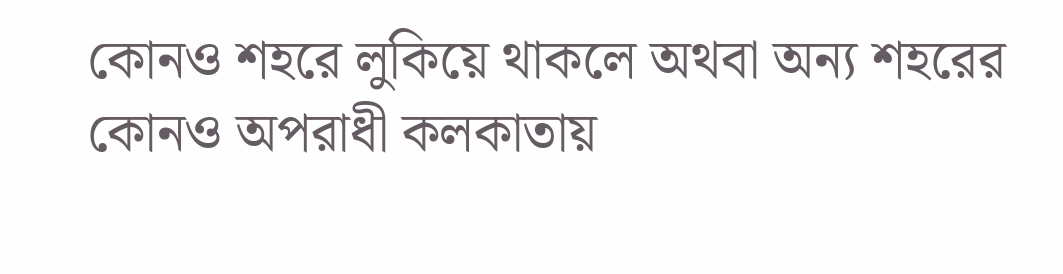কোনও শহরে লুকিয়ে থাকলে অথবা অন্য শহরের কোনও অপরাধী কলকাতায়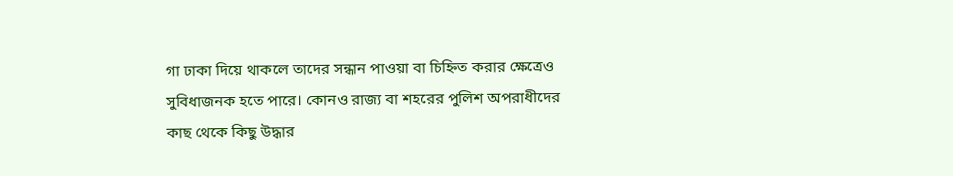গা ঢাকা দিয়ে থাকলে তাদের সন্ধান পাওয়া বা চিহ্নিত করার ক্ষেত্রেও সুবিধাজনক হতে পারে। কোনও রাজ্য বা শহরের পুলিশ অপরাধীদের কাছ থেকে কিছু উদ্ধার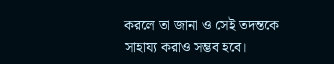করলে তা জানা ও সেই তদন্তকে সাহায্য করাও সম্ভব হবে।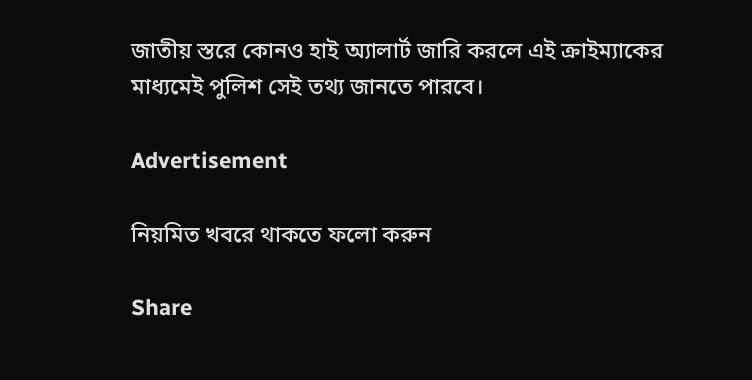জাতীয় স্তরে কোনও হাই অ্যালার্ট জারি করলে এই ক্রাইম্যাকের মাধ্যমেই পুলিশ সেই তথ্য জানতে পারবে।

Advertisement

নিয়মিত খবরে থাকতে ফলো করুন

Share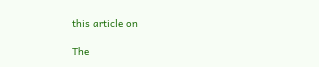this article on

The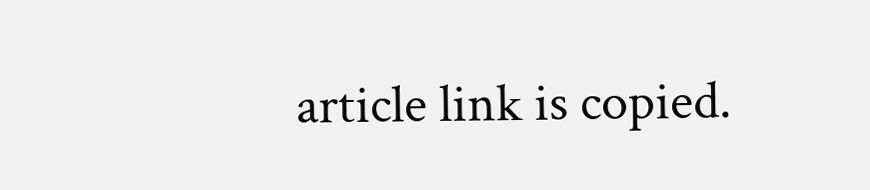article link is copied.